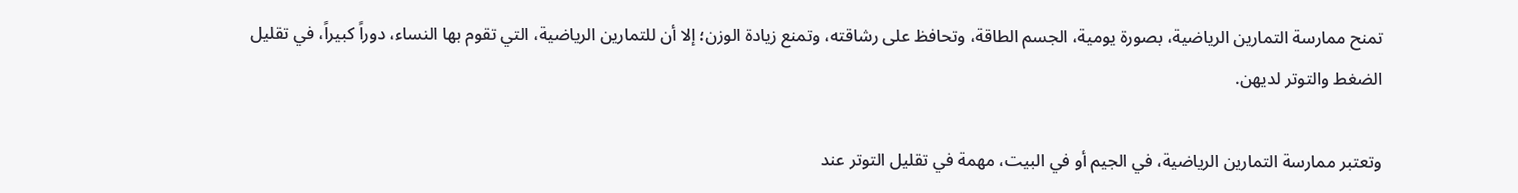تمنح ممارسة التمارين الرياضية، بصورة يومية، الجسم الطاقة، وتحافظ على رشاقته، وتمنع زيادة الوزن؛ إلا أن للتمارين الرياضية، التي تقوم بها النساء، دوراً كبيراً، في تقليل الضغط والتوتر لديهن.

وتعتبر ممارسة التمارين الرياضية، في الجيم أو في البيت، مهمة في تقليل التوتر عند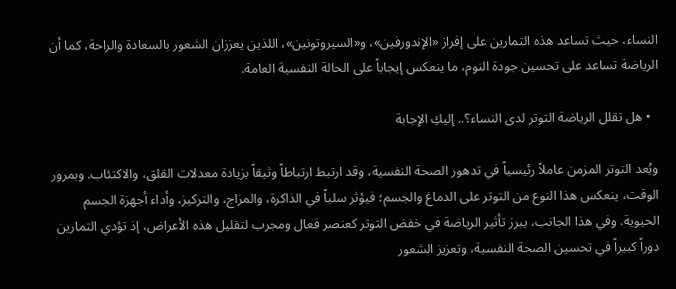النساء، حيث تساعد هذه التمارين على إفراز «الإندورفين»، و«السيروتونين»، اللذين يعززان الشعور بالسعادة والراحة، كما أن الرياضة تساعد على تحسين جودة النوم، ما ينعكس إيجاباً على الحالة النفسية العامة.

  • هل تقلل الرياضة التوتر لدى النساء؟.. إليكِ الإجابة

ويُعد التوتر المزمن عاملاً رئيسياً في تدهور الصحة النفسية، وقد ارتبط ارتباطاً وثيقاً بزيادة معدلات القلق، والاكتئاب. وبمرور الوقت، ينعكس هذا النوع من التوتر على الدماغ والجسم؛ فيؤثر سلباً في الذاكرة، والمزاج، والتركيز، وأداء أجهزة الجسم الحيوية. وفي هذا الجانب، يبرز تأثير الرياضة في خفض التوتر كعنصر فعال ومجرب لتقليل هذه الأعراض، إذ تؤدي التمارين دوراً كبيراً في تحسين الصحة النفسية، وتعزيز الشعور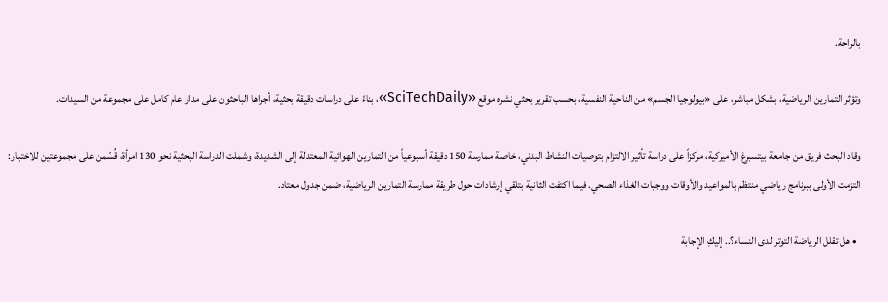بالراحة.

وتؤثر التمارين الرياضية، بشكل مباشر، على «بيولوجيا الجسم» من الناحية النفسية، بحسب تقرير بحثي نشره موقع «SciTechDaily»، بناءً على دراسات دقيقة بحثية، أجراها الباحثون على مدار عام كامل على مجموعة من السيدات.

وقاد البحث فريق من جامعة بيتسبرغ الأميركية، مركزاً على دراسة تأثير الالتزام بتوصيات النشاط البدني، خاصة ممارسة 150 دقيقة أسبوعياً من التمارين الهوائية المعتدلة إلى الشديدة، وشملت الدراسة البحثية نحو 130 امرأة، قُسّمن على مجموعتين للاختبار: التزمت الأولى ببرنامج رياضي منتظم بالمواعيد والأوقات ووجبات الغذاء الصحي. فيما اكتفت الثانية بتلقي إرشادات حول طريقة ممارسة التمارين الرياضية، ضمن جدول معتاد.

  • هل تقلل الرياضة التوتر لدى النساء؟.. إليكِ الإجابة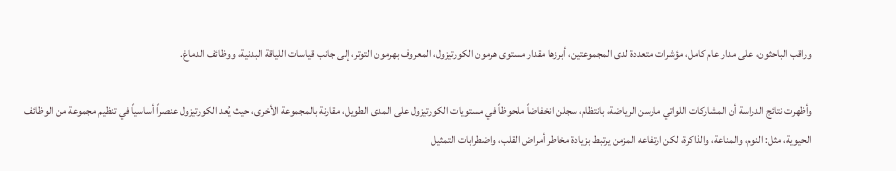وراقب الباحثون، على مدار عام كامل، مؤشرات متعددة لدى المجموعتين، أبرزها مقدار مستوى هرمون الكورتيزول، المعروف بهرمون التوتر، إلى جانب قياسات اللياقة البدنية، ووظائف الدماغ.

وأظهرت نتائج الدراسة أن المشاركات اللواتي مارسن الرياضة، بانتظام، سجلن انخفاضاً ملحوظاً في مستويات الكورتيزول على المدى الطويل، مقارنة بالمجموعة الأخرى، حيث يُعد الكورتيزول عنصراً أساسياً في تنظيم مجموعة من الوظائف الحيوية، مثل: النوم، والمناعة، والذاكرة، لكن ارتفاعه المزمن يرتبط بزيادة مخاطر أمراض القلب، واضطرابات التمثيل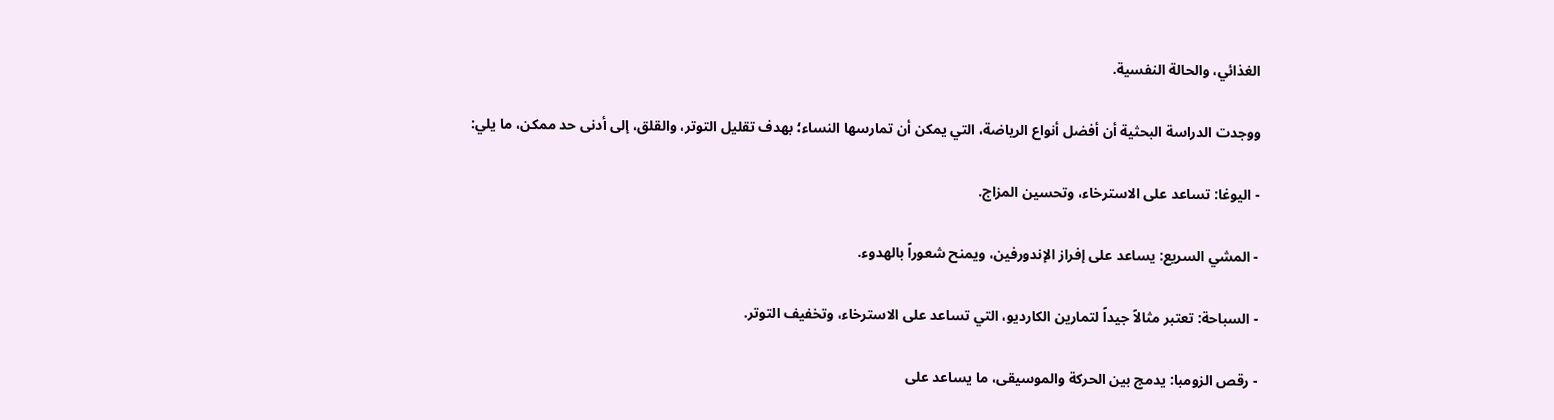الغذائي، والحالة النفسية.

ووجدت الدراسة البحثية أن أفضل أنواع الرياضة، التي يمكن أن تمارسها النساء؛ بهدف تقليل التوتر، والقلق، إلى أدنى حد ممكن، ما يلي:

- اليوغا: تساعد على الاسترخاء، وتحسين المزاج.

- المشي السريع: يساعد على إفراز الإندورفين، ويمنح شعوراً بالهدوء.

- السباحة: تعتبر مثالاً جيداً لتمارين الكارديو، التي تساعد على الاسترخاء، وتخفيف التوتر.

- رقص الزومبا: يدمج بين الحركة والموسيقى، ما يساعد على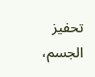تحفيز الجسم،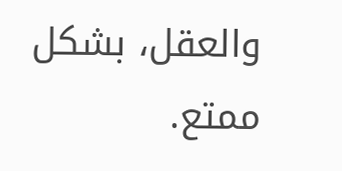والعقل، بشكل ممتع.